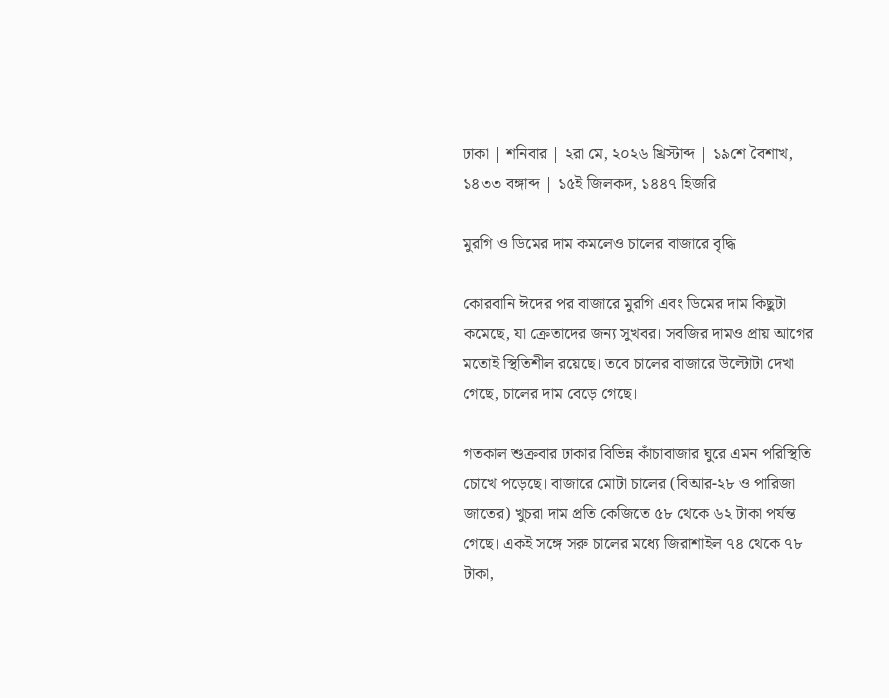ঢাকা | শনিবার | ২রা মে, ২০২৬ খ্রিস্টাব্দ | ১৯শে বৈশাখ, ১৪৩৩ বঙ্গাব্দ | ১৫ই জিলকদ, ১৪৪৭ হিজরি

মুরগি ও ডিমের দাম কমলেও চালের বাজারে বৃদ্ধি

কোরবানি ঈদের পর বাজারে মুরগি এবং ডিমের দাম কিছুটা কমেছে, যা ক্রেতাদের জন্য সুখবর। সবজির দামও প্রায় আগের মতোই স্থিতিশীল রয়েছে। তবে চালের বাজারে উল্টোটা দেখা গেছে, চালের দাম বেড়ে গেছে।

গতকাল শুক্রবার ঢাকার বিভিন্ন কাঁচাবাজার ঘুরে এমন পরিস্থিতি চোখে পড়েছে। বাজারে মোটা চালের (বিআর-২৮ ও পারিজা জাতের) খুচরা দাম প্রতি কেজিতে ৫৮ থেকে ৬২ টাকা পর্যন্ত গেছে। একই সঙ্গে সরু চালের মধ্যে জিরাশাইল ৭৪ থেকে ৭৮ টাকা,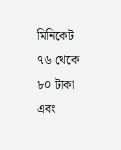মিনিকেট ৭৬ থেকে ৮০ টাকা এবং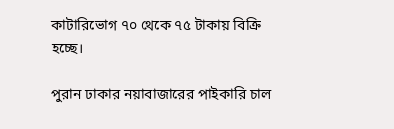কাটারিভোগ ৭০ থেকে ৭৫ টাকায় বিক্রি হচ্ছে।

পুরান ঢাকার নয়াবাজারের পাইকারি চাল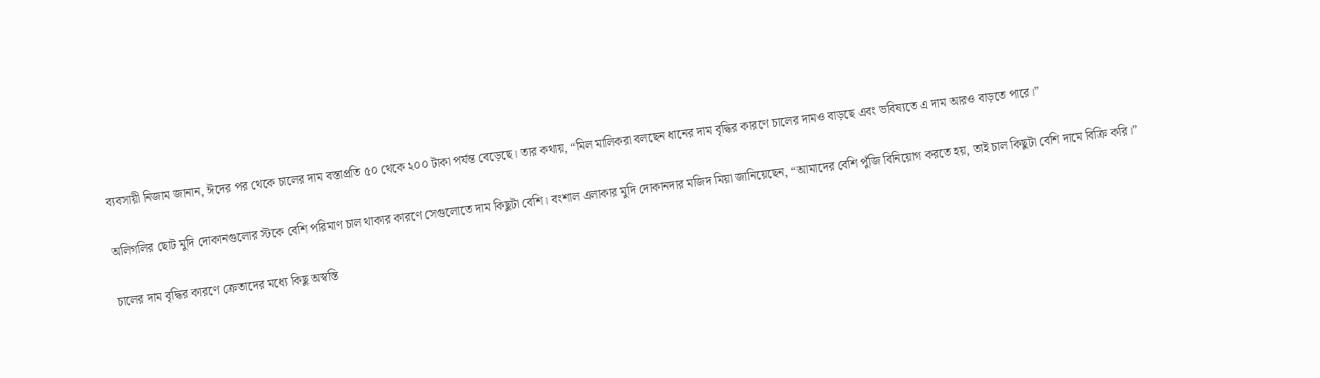ব্যবসায়ী নিজাম জানান, ঈদের পর থেকে চালের দাম বস্তাপ্রতি ৫০ থেকে ২০০ টাকা পর্যন্ত বেড়েছে। তার কথায়, “মিল মালিকরা বলছেন ধানের দাম বৃদ্ধির কারণে চালের দামও বাড়ছে এবং ভবিষ্যতে এ দাম আরও বাড়তে পারে।”

অলিগলির ছোট মুদি দোকানগুলোর স্টকে বেশি পরিমাণ চাল থাকার কারণে সেগুলোতে দাম কিছুটা বেশি। বংশাল এলাকার মুদি দোকানদার মজিদ মিয়া জানিয়েছেন, “আমাদের বেশি পুঁজি বিনিয়োগ করতে হয়, তাই চাল কিছুটা বেশি দামে বিক্রি করি।”

চালের দাম বৃদ্ধির কারণে ক্রেতাদের মধ্যে কিছু অস্বস্তি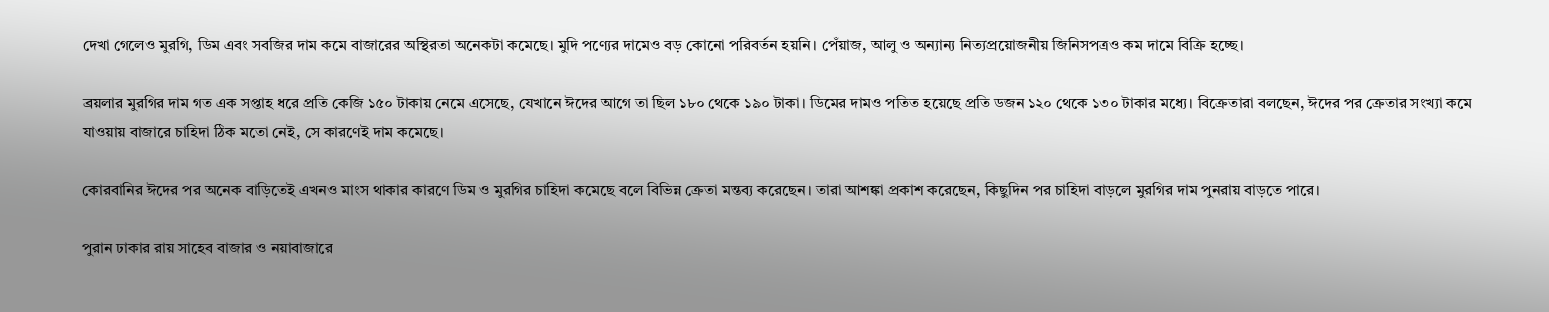দেখা গেলেও মুরগি, ডিম এবং সবজির দাম কমে বাজারের অস্থিরতা অনেকটা কমেছে। মুদি পণ্যের দামেও বড় কোনো পরিবর্তন হয়নি। পেঁয়াজ, আলু ও অন্যান্য নিত্যপ্রয়োজনীয় জিনিসপত্রও কম দামে বিক্রি হচ্ছে।

ব্রয়লার মুরগির দাম গত এক সপ্তাহ ধরে প্রতি কেজি ১৫০ টাকায় নেমে এসেছে, যেখানে ঈদের আগে তা ছিল ১৮০ থেকে ১৯০ টাকা। ডিমের দামও পতিত হয়েছে প্রতি ডজন ১২০ থেকে ১৩০ টাকার মধ্যে। বিক্রেতারা বলছেন, ঈদের পর ক্রেতার সংখ্যা কমে যাওয়ায় বাজারে চাহিদা ঠিক মতো নেই, সে কারণেই দাম কমেছে।

কোরবানির ঈদের পর অনেক বাড়িতেই এখনও মাংস থাকার কারণে ডিম ও মুরগির চাহিদা কমেছে বলে বিভিন্ন ক্রেতা মন্তব্য করেছেন। তারা আশঙ্কা প্রকাশ করেছেন, কিছুদিন পর চাহিদা বাড়লে মুরগির দাম পুনরায় বাড়তে পারে।

পুরান ঢাকার রায় সাহেব বাজার ও নয়াবাজারে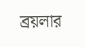ব্রয়লার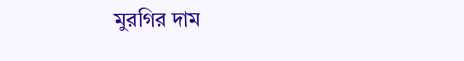মুরগির দাম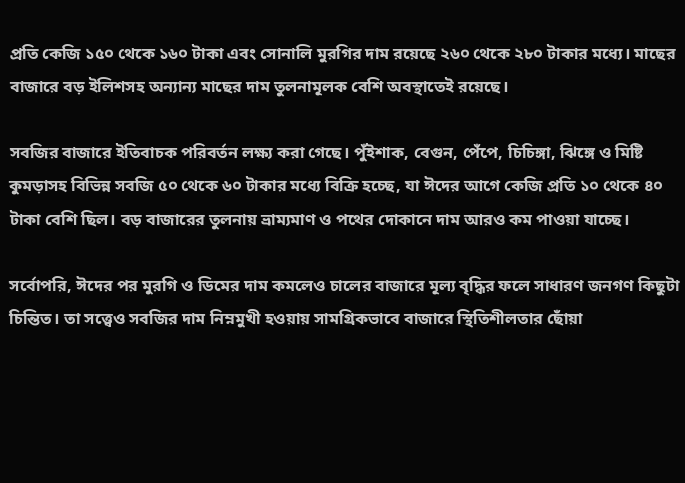প্রতি কেজি ১৫০ থেকে ১৬০ টাকা এবং সোনালি মুরগির দাম রয়েছে ২৬০ থেকে ২৮০ টাকার মধ্যে। মাছের বাজারে বড় ইলিশসহ অন্যান্য মাছের দাম তুলনামূলক বেশি অবস্থাতেই রয়েছে।

সবজির বাজারে ইতিবাচক পরিবর্তন লক্ষ্য করা গেছে। পুঁইশাক, বেগুন, পেঁপে, চিচিঙ্গা, ঝিঙ্গে ও মিষ্টি কুমড়াসহ বিভিন্ন সবজি ৫০ থেকে ৬০ টাকার মধ্যে বিক্রি হচ্ছে, যা ঈদের আগে কেজি প্রতি ১০ থেকে ৪০ টাকা বেশি ছিল। বড় বাজারের তুলনায় ভ্রাম্যমাণ ও পথের দোকানে দাম আরও কম পাওয়া যাচ্ছে।

সর্বোপরি, ঈদের পর মুরগি ও ডিমের দাম কমলেও চালের বাজারে মূল্য বৃদ্ধির ফলে সাধারণ জনগণ কিছুটা চিন্তিত। তা সত্ত্বেও সবজির দাম নিম্নমুখী হওয়ায় সামগ্রিকভাবে বাজারে স্থিতিশীলতার ছোঁয়া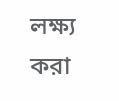লক্ষ্য করা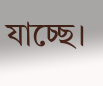যাচ্ছে।